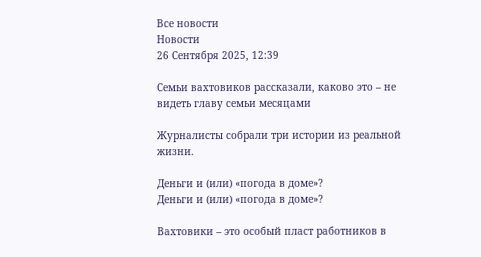Все новости
Новости
26 Сентября 2025, 12:39

Семьи вахтовиков рассказали, каково это – не видеть главу семьи месяцами

Журналисты собрали три истории из реальной жизни.

Деньги и (или) «погода в доме»?
Деньги и (или) «погода в доме»?

Вахтовики – это особый пласт работников в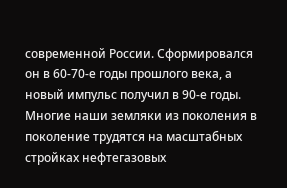современной России. Сформировался он в 60-70-е годы прошлого века, а новый импульс получил в 90-е годы. Многие наши земляки из поколения в поколение трудятся на масштабных стройках нефтегазовых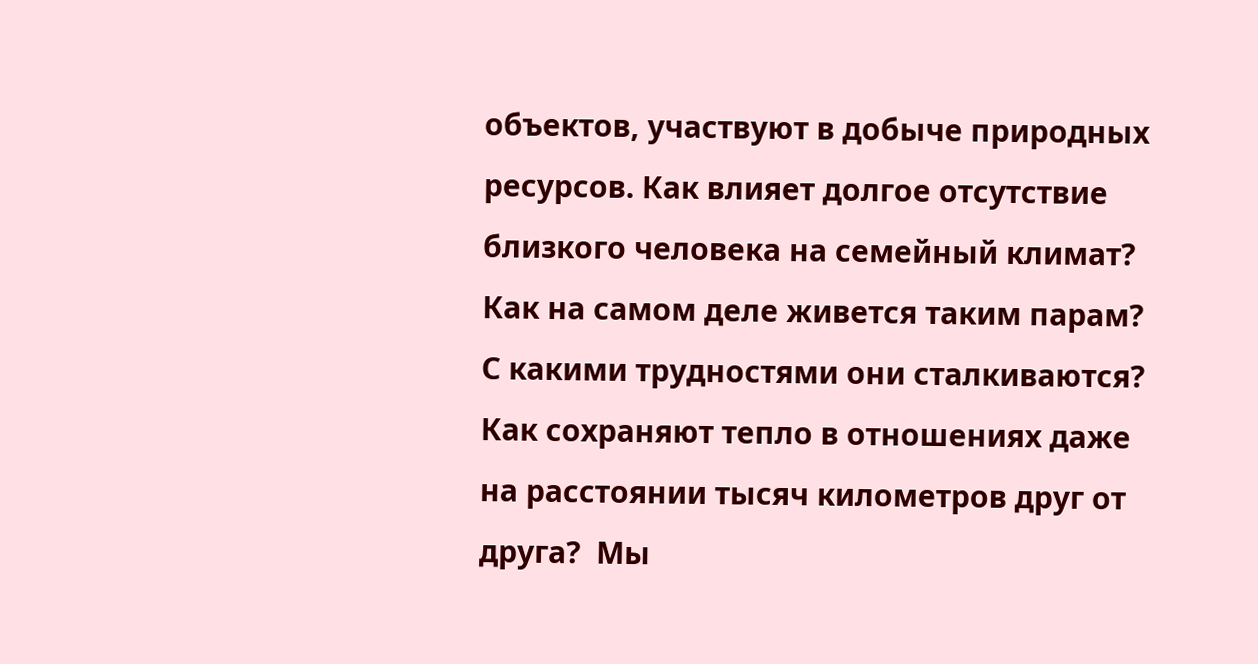объектов, участвуют в добыче природных ресурсов. Как влияет долгое отсутствие близкого человека на семейный климат? Как на самом деле живется таким парам? С какими трудностями они сталкиваются? Как сохраняют тепло в отношениях даже на расстоянии тысяч километров друг от друга?  Мы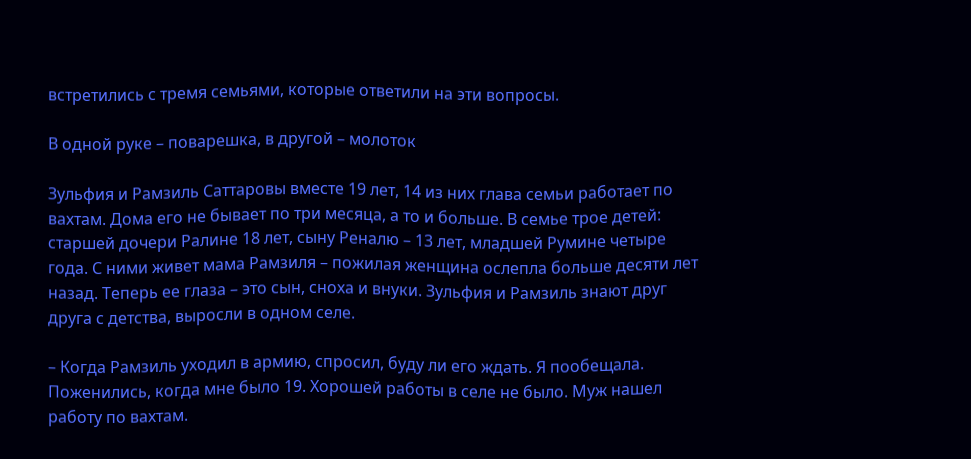встретились с тремя семьями, которые ответили на эти вопросы.

В одной руке – поварешка, в другой – молоток

Зульфия и Рамзиль Саттаровы вместе 19 лет, 14 из них глава семьи работает по вахтам. Дома его не бывает по три месяца, а то и больше. В семье трое детей: старшей дочери Ралине 18 лет, сыну Реналю – 13 лет, младшей Румине четыре года. С ними живет мама Рамзиля – пожилая женщина ослепла больше десяти лет назад. Теперь ее глаза – это сын, сноха и внуки. Зульфия и Рамзиль знают друг друга с детства, выросли в одном селе.

– Когда Рамзиль уходил в армию, спросил, буду ли его ждать. Я пообещала. Поженились, когда мне было 19. Хорошей работы в селе не было. Муж нашел работу по вахтам.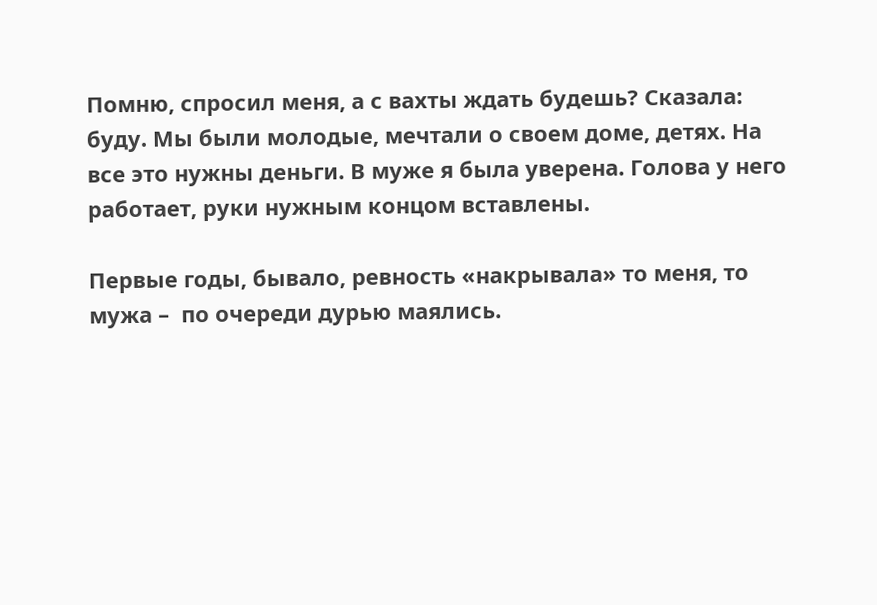Помню, спросил меня, а с вахты ждать будешь? Сказала: буду. Мы были молодые, мечтали о своем доме, детях. На все это нужны деньги. В муже я была уверена. Голова у него работает, руки нужным концом вставлены.

Первые годы, бывало, ревность «накрывала» то меня, то мужа –  по очереди дурью маялись.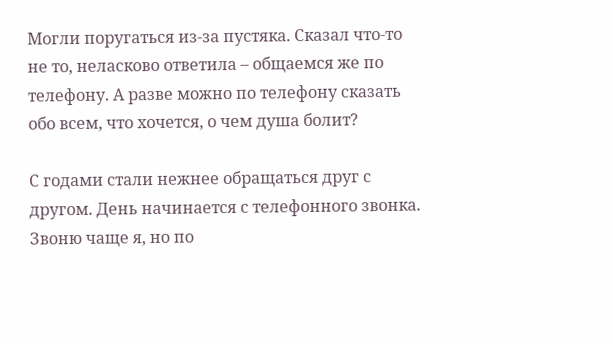Могли поругаться из-за пустяка. Сказал что-то не то, неласково ответила – общаемся же по телефону. А разве можно по телефону сказать обо всем, что хочется, о чем душа болит?

С годами стали нежнее обращаться друг с другом. День начинается с телефонного звонка. Звоню чаще я, но по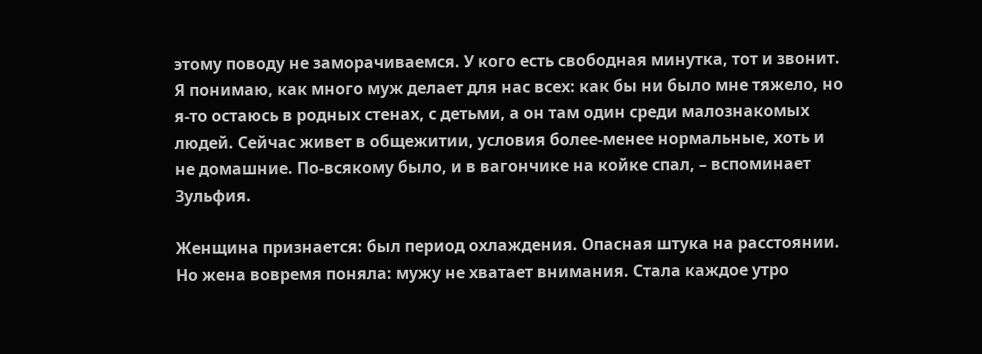этому поводу не заморачиваемся. У кого есть свободная минутка, тот и звонит. Я понимаю, как много муж делает для нас всех: как бы ни было мне тяжело, но я-то остаюсь в родных стенах, с детьми, а он там один среди малознакомых людей. Сейчас живет в общежитии, условия более-менее нормальные, хоть и не домашние. По-всякому было, и в вагончике на койке спал, – вспоминает Зульфия.

Женщина признается: был период охлаждения. Опасная штука на расстоянии. Но жена вовремя поняла: мужу не хватает внимания. Стала каждое утро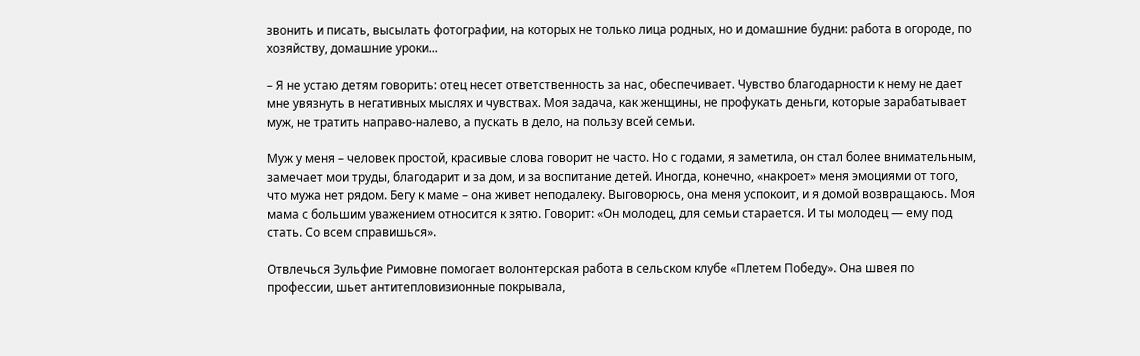звонить и писать, высылать фотографии, на которых не только лица родных, но и домашние будни: работа в огороде, по хозяйству, домашние уроки...

– Я не устаю детям говорить: отец несет ответственность за нас, обеспечивает. Чувство благодарности к нему не дает мне увязнуть в негативных мыслях и чувствах. Моя задача, как женщины, не профукать деньги, которые зарабатывает муж, не тратить направо-налево, а пускать в дело, на пользу всей семьи.

Муж у меня – человек простой, красивые слова говорит не часто. Но с годами, я заметила, он стал более внимательным, замечает мои труды, благодарит и за дом, и за воспитание детей. Иногда, конечно, «накроет» меня эмоциями от того, что мужа нет рядом. Бегу к маме – она живет неподалеку. Выговорюсь, она меня успокоит, и я домой возвращаюсь. Моя мама с большим уважением относится к зятю. Говорит: «Он молодец, для семьи старается. И ты молодец — ему под стать. Со всем справишься».

Отвлечься Зульфие Римовне помогает волонтерская работа в сельском клубе «Плетем Победу». Она швея по профессии, шьет антитепловизионные покрывала,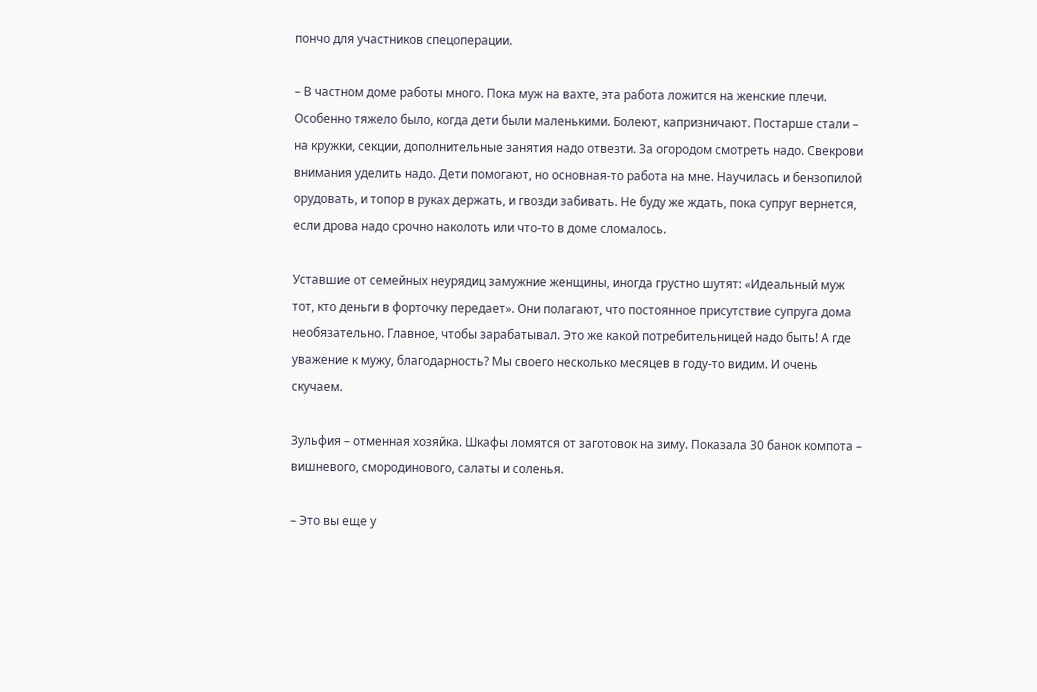пончо для участников спецоперации.

– В частном доме работы много. Пока муж на вахте, эта работа ложится на женские плечи. Особенно тяжело было, когда дети были маленькими. Болеют, капризничают. Постарше стали – на кружки, секции, дополнительные занятия надо отвезти. За огородом смотреть надо. Свекрови внимания уделить надо. Дети помогают, но основная-то работа на мне. Научилась и бензопилой орудовать, и топор в руках держать, и гвозди забивать. Не буду же ждать, пока супруг вернется, если дрова надо срочно наколоть или что-то в доме сломалось.

Уставшие от семейных неурядиц замужние женщины, иногда грустно шутят: «Идеальный муж тот, кто деньги в форточку передает». Они полагают, что постоянное присутствие супруга дома необязательно. Главное, чтобы зарабатывал. Это же какой потребительницей надо быть! А где уважение к мужу, благодарность? Мы своего несколько месяцев в году-то видим. И очень скучаем.

Зульфия – отменная хозяйка. Шкафы ломятся от заготовок на зиму. Показала 30 банок компота – вишневого, смородинового, салаты и соленья.

– Это вы еще у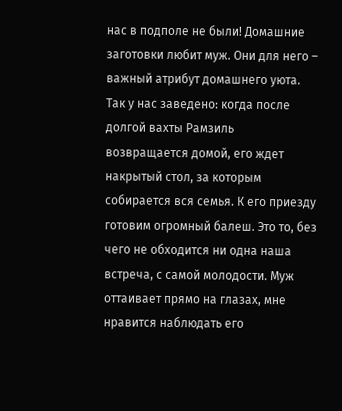нас в подполе не были! Домашние заготовки любит муж. Они для него – важный атрибут домашнего уюта. Так у нас заведено: когда после долгой вахты Рамзиль возвращается домой, его ждет накрытый стол, за которым собирается вся семья. К его приезду готовим огромный балеш. Это то, без чего не обходится ни одна наша встреча, с самой молодости. Муж оттаивает прямо на глазах, мне нравится наблюдать его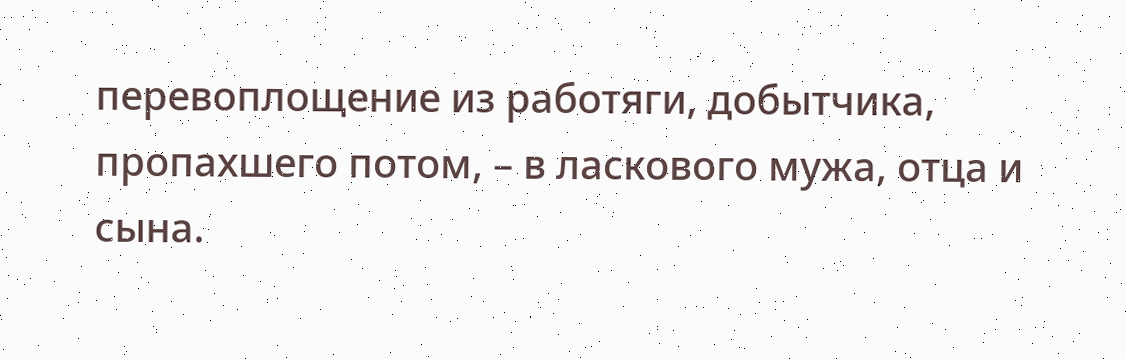перевоплощение из работяги, добытчика, пропахшего потом, – в ласкового мужа, отца и сына.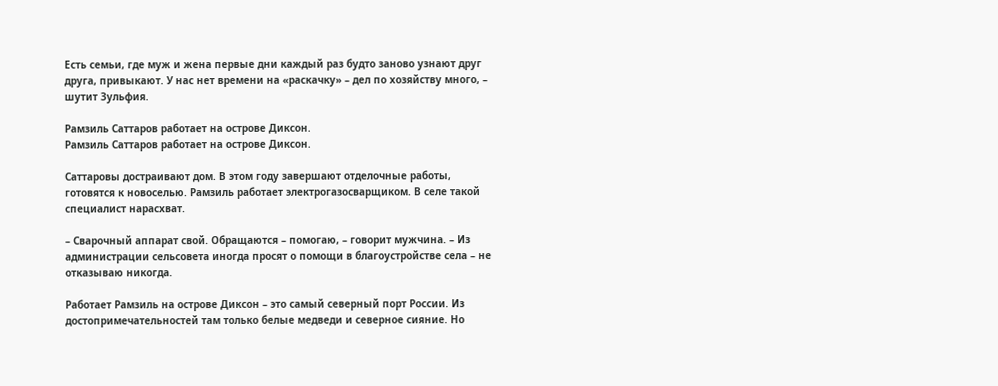Есть семьи, где муж и жена первые дни каждый раз будто заново узнают друг друга, привыкают. У нас нет времени на «раскачку» – дел по хозяйству много, – шутит Зульфия.

Рамзиль Саттаров работает на острове Диксон.
Рамзиль Саттаров работает на острове Диксон.

Саттаровы достраивают дом. В этом году завершают отделочные работы, готовятся к новоселью. Рамзиль работает электрогазосварщиком. В селе такой специалист нарасхват.

– Сварочный аппарат свой. Обращаются – помогаю, – говорит мужчина. – Из администрации сельсовета иногда просят о помощи в благоустройстве села – не отказываю никогда.

Работает Рамзиль на острове Диксон – это самый северный порт России. Из достопримечательностей там только белые медведи и северное сияние. Но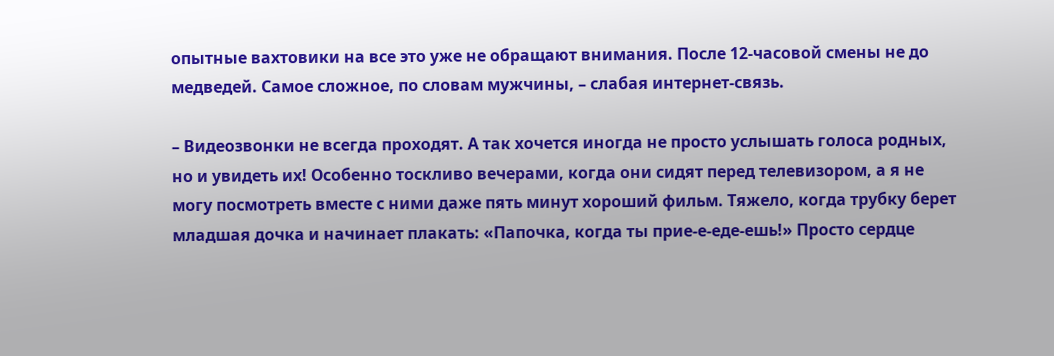опытные вахтовики на все это уже не обращают внимания. После 12-часовой смены не до медведей. Самое сложное, по словам мужчины, – слабая интернет-связь.

– Видеозвонки не всегда проходят. А так хочется иногда не просто услышать голоса родных, но и увидеть их! Особенно тоскливо вечерами, когда они сидят перед телевизором, а я не могу посмотреть вместе с ними даже пять минут хороший фильм. Тяжело, когда трубку берет младшая дочка и начинает плакать: «Папочка, когда ты прие-е-еде-ешь!» Просто сердце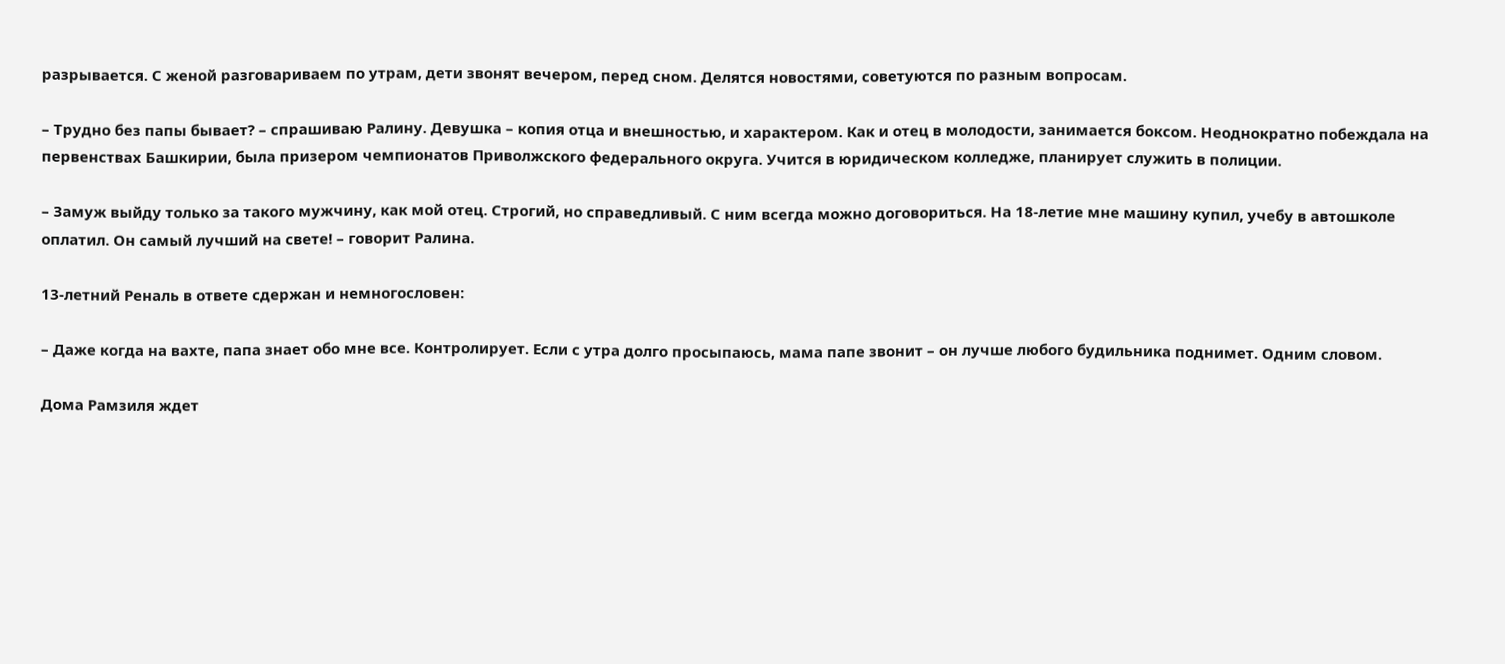разрывается. С женой разговариваем по утрам, дети звонят вечером, перед сном. Делятся новостями, советуются по разным вопросам.

– Трудно без папы бывает? – спрашиваю Ралину. Девушка – копия отца и внешностью, и характером. Как и отец в молодости, занимается боксом. Неоднократно побеждала на первенствах Башкирии, была призером чемпионатов Приволжского федерального округа. Учится в юридическом колледже, планирует служить в полиции.

– Замуж выйду только за такого мужчину, как мой отец. Строгий, но справедливый. С ним всегда можно договориться. На 18-летие мне машину купил, учебу в автошколе оплатил. Он самый лучший на свете! – говорит Ралина.

13-летний Реналь в ответе сдержан и немногословен:

– Даже когда на вахте, папа знает обо мне все. Контролирует. Если с утра долго просыпаюсь, мама папе звонит – он лучше любого будильника поднимет. Одним словом.

Дома Рамзиля ждет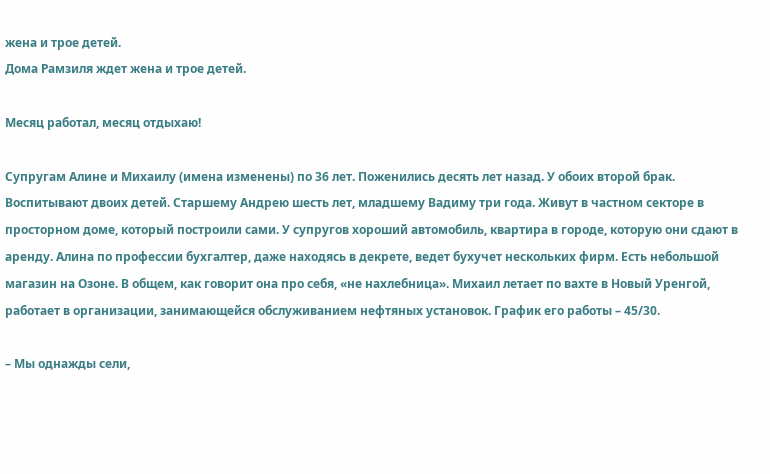жена и трое детей.
Дома Рамзиля ждет жена и трое детей.

Месяц работал, месяц отдыхаю!

Супругам Алине и Михаилу (имена изменены) по 36 лет. Поженились десять лет назад. У обоих второй брак. Воспитывают двоих детей. Старшему Андрею шесть лет, младшему Вадиму три года. Живут в частном секторе в просторном доме, который построили сами. У супругов хороший автомобиль, квартира в городе, которую они сдают в аренду. Алина по профессии бухгалтер, даже находясь в декрете, ведет бухучет нескольких фирм. Есть небольшой магазин на Озоне. В общем, как говорит она про себя, «не нахлебница». Михаил летает по вахте в Новый Уренгой, работает в организации, занимающейся обслуживанием нефтяных установок. График его работы – 45/30.

– Мы однажды сели,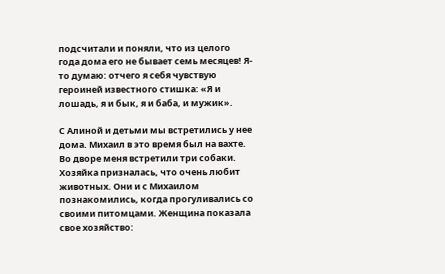подсчитали и поняли, что из целого года дома его не бывает семь месяцев! Я-то думаю: отчего я себя чувствую героиней известного стишка: «Я и лошадь, я и бык, я и баба, и мужик».

С Алиной и детьми мы встретились у нее дома. Михаил в это время был на вахте. Во дворе меня встретили три собаки. Хозяйка призналась, что очень любит животных. Они и с Михаилом познакомились, когда прогуливались со своими питомцами. Женщина показала свое хозяйство: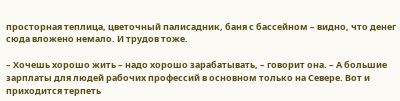просторная теплица, цветочный палисадник, баня с бассейном – видно, что денег сюда вложено немало. И трудов тоже.

– Хочешь хорошо жить – надо хорошо зарабатывать, – говорит она. – А большие зарплаты для людей рабочих профессий в основном только на Севере. Вот и приходится терпеть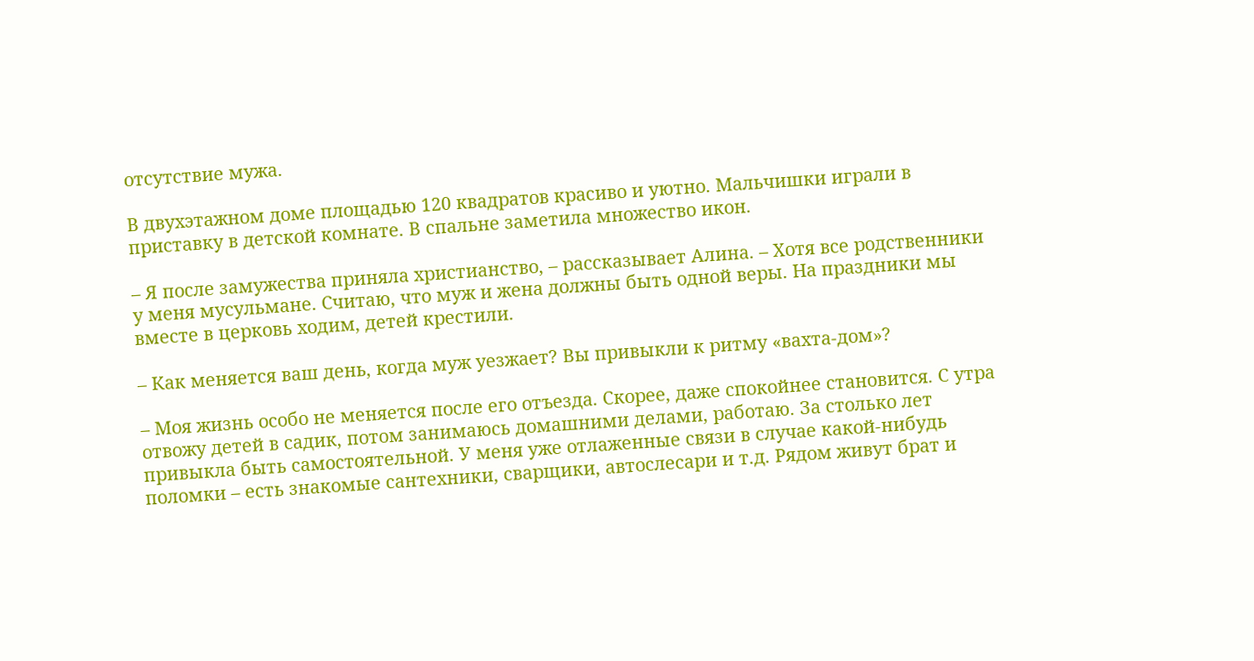отсутствие мужа.

В двухэтажном доме площадью 120 квадратов красиво и уютно. Мальчишки играли в приставку в детской комнате. В спальне заметила множество икон.

– Я после замужества приняла христианство, – рассказывает Алина. – Хотя все родственники у меня мусульмане. Считаю, что муж и жена должны быть одной веры. На праздники мы вместе в церковь ходим, детей крестили.

– Как меняется ваш день, когда муж уезжает? Вы привыкли к ритму «вахта-дом»?

– Моя жизнь особо не меняется после его отъезда. Скорее, даже спокойнее становится. С утра отвожу детей в садик, потом занимаюсь домашними делами, работаю. За столько лет привыкла быть самостоятельной. У меня уже отлаженные связи в случае какой-нибудь поломки – есть знакомые сантехники, сварщики, автослесари и т.д. Рядом живут брат и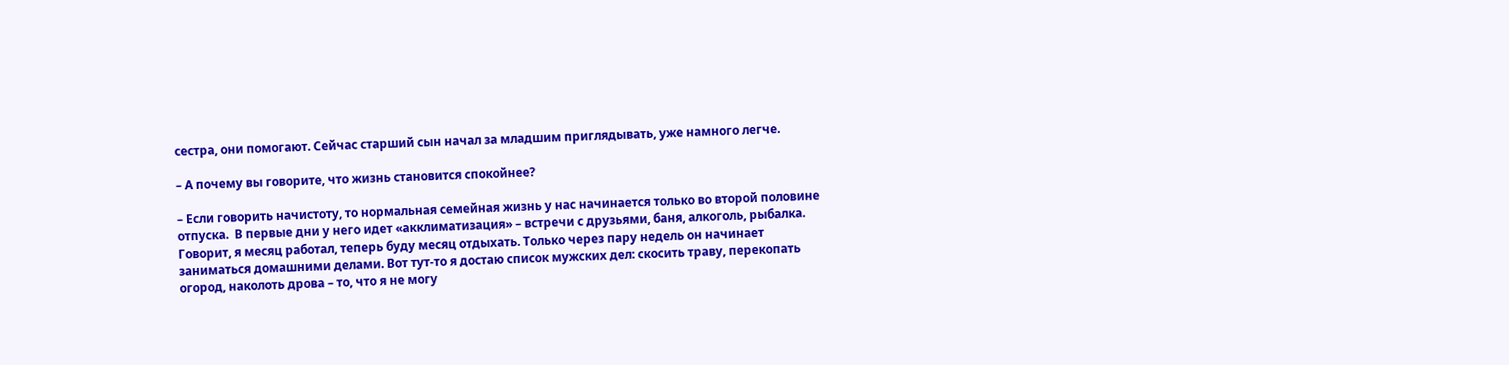сестра, они помогают. Сейчас старший сын начал за младшим приглядывать, уже намного легче.

– А почему вы говорите, что жизнь становится спокойнее?

– Если говорить начистоту, то нормальная семейная жизнь у нас начинается только во второй половине отпуска.  В первые дни у него идет «акклиматизация» – встречи с друзьями, баня, алкоголь, рыбалка. Говорит, я месяц работал, теперь буду месяц отдыхать. Только через пару недель он начинает заниматься домашними делами. Вот тут-то я достаю список мужских дел: скосить траву, перекопать огород, наколоть дрова – то, что я не могу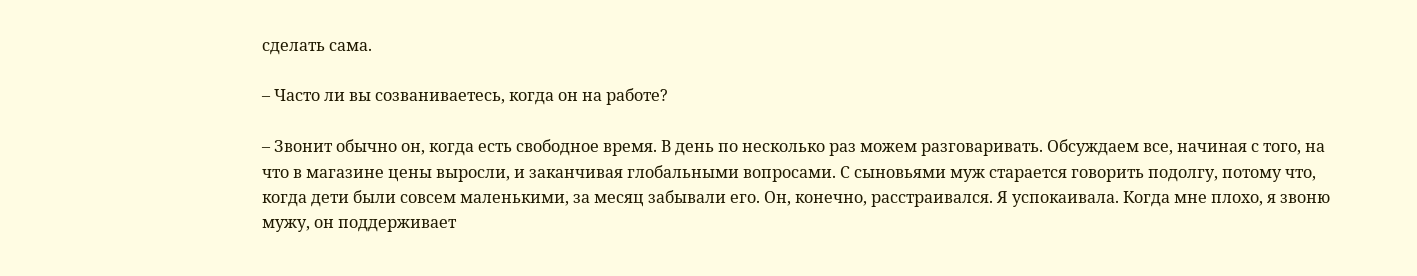сделать сама.

– Часто ли вы созваниваетесь, когда он на работе?

– Звонит обычно он, когда есть свободное время. В день по несколько раз можем разговаривать. Обсуждаем все, начиная с того, на что в магазине цены выросли, и заканчивая глобальными вопросами. С сыновьями муж старается говорить подолгу, потому что, когда дети были совсем маленькими, за месяц забывали его. Он, конечно, расстраивался. Я успокаивала. Когда мне плохо, я звоню мужу, он поддерживает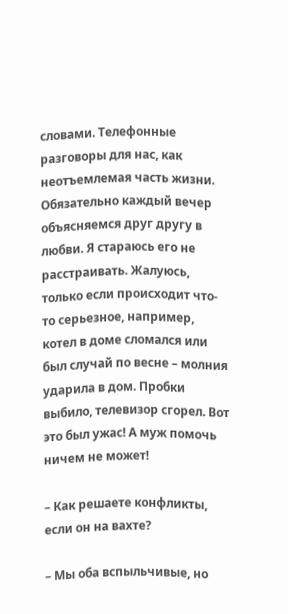словами. Телефонные разговоры для нас, как неотъемлемая часть жизни. Обязательно каждый вечер объясняемся друг другу в любви. Я стараюсь его не расстраивать. Жалуюсь, только если происходит что-то серьезное, например, котел в доме сломался или был случай по весне – молния ударила в дом. Пробки выбило, телевизор сгорел. Вот это был ужас! А муж помочь ничем не может!

– Как решаете конфликты, если он на вахте?

– Мы оба вспыльчивые, но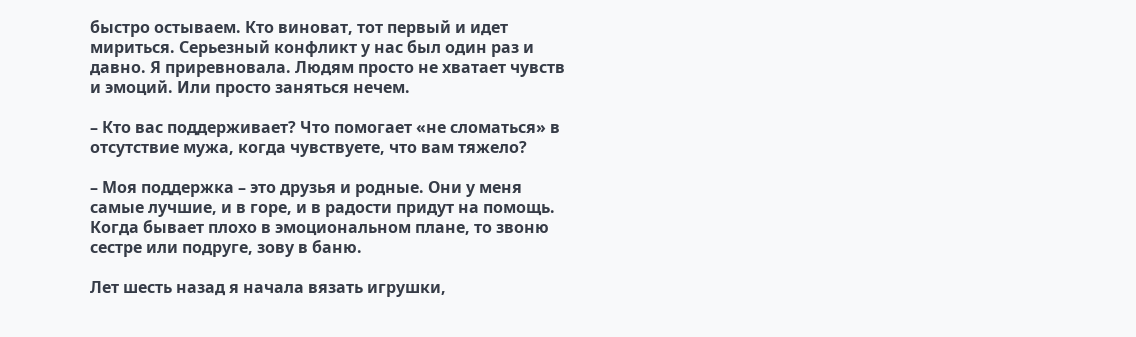быстро остываем. Кто виноват, тот первый и идет мириться. Серьезный конфликт у нас был один раз и давно. Я приревновала. Людям просто не хватает чувств и эмоций. Или просто заняться нечем.

– Кто вас поддерживает? Что помогает «не сломаться» в отсутствие мужа, когда чувствуете, что вам тяжело?

– Моя поддержка – это друзья и родные. Они у меня самые лучшие, и в горе, и в радости придут на помощь. Когда бывает плохо в эмоциональном плане, то звоню сестре или подруге, зову в баню.

Лет шесть назад я начала вязать игрушки,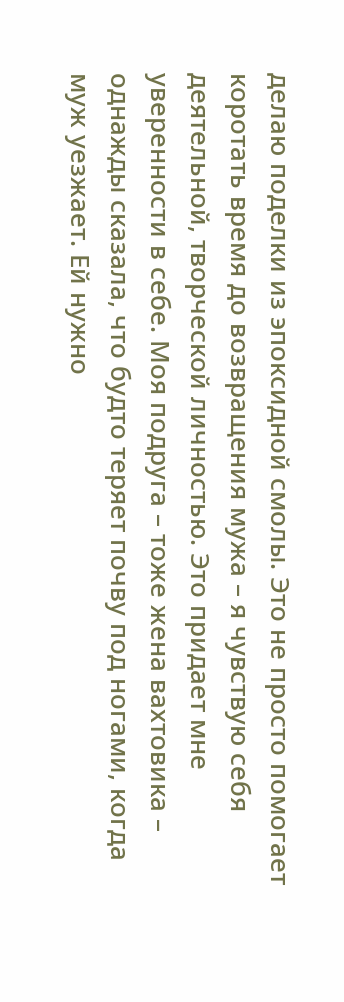делаю поделки из эпоксидной смолы. Это не просто помогает коротать время до возвращения мужа – я чувствую себя деятельной, творческой личностью. Это придает мне уверенности в себе. Моя подруга – тоже жена вахтовика – однажды сказала, что будто теряет почву под ногами, когда муж уезжает. Ей нужно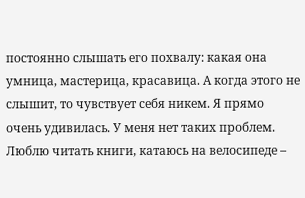постоянно слышать его похвалу: какая она умница, мастерица, красавица. А когда этого не слышит, то чувствует себя никем. Я прямо очень удивилась. У меня нет таких проблем. Люблю читать книги, катаюсь на велосипеде –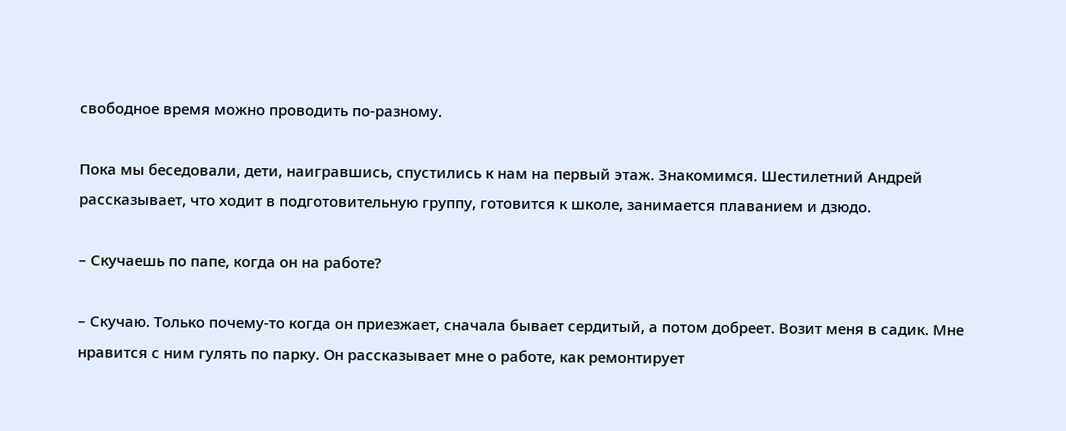свободное время можно проводить по-разному.

Пока мы беседовали, дети, наигравшись, спустились к нам на первый этаж. Знакомимся. Шестилетний Андрей рассказывает, что ходит в подготовительную группу, готовится к школе, занимается плаванием и дзюдо.

– Скучаешь по папе, когда он на работе?

– Скучаю. Только почему-то когда он приезжает, сначала бывает сердитый, а потом добреет. Возит меня в садик. Мне нравится с ним гулять по парку. Он рассказывает мне о работе, как ремонтирует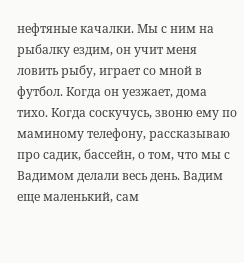нефтяные качалки. Мы с ним на рыбалку ездим, он учит меня ловить рыбу, играет со мной в футбол. Когда он уезжает, дома тихо. Когда соскучусь, звоню ему по маминому телефону, рассказываю про садик, бассейн, о том, что мы с Вадимом делали весь день. Вадим еще маленький, сам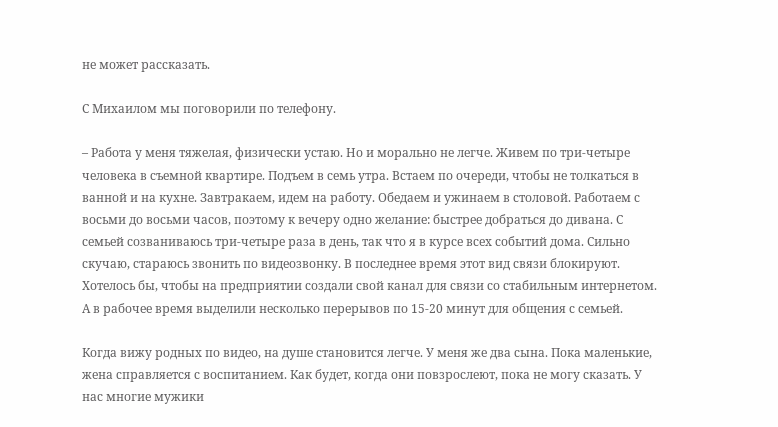не может рассказать.

С Михаилом мы поговорили по телефону.

– Работа у меня тяжелая, физически устаю. Но и морально не легче. Живем по три-четыре человека в съемной квартире. Подъем в семь утра. Встаем по очереди, чтобы не толкаться в ванной и на кухне. Завтракаем, идем на работу. Обедаем и ужинаем в столовой. Работаем с восьми до восьми часов, поэтому к вечеру одно желание: быстрее добраться до дивана. С семьей созваниваюсь три-четыре раза в день, так что я в курсе всех событий дома. Сильно скучаю, стараюсь звонить по видеозвонку. В последнее время этот вид связи блокируют. Хотелось бы, чтобы на предприятии создали свой канал для связи со стабильным интернетом. А в рабочее время выделили несколько перерывов по 15-20 минут для общения с семьей.

Когда вижу родных по видео, на душе становится легче. У меня же два сына. Пока маленькие, жена справляется с воспитанием. Как будет, когда они повзрослеют, пока не могу сказать. У нас многие мужики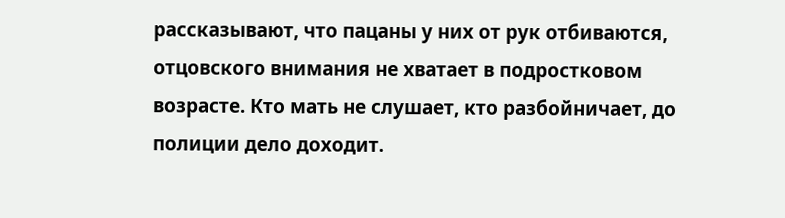рассказывают, что пацаны у них от рук отбиваются, отцовского внимания не хватает в подростковом возрасте. Кто мать не слушает, кто разбойничает, до полиции дело доходит.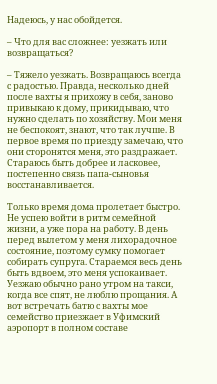Надеюсь, у нас обойдется.

– Что для вас сложнее: уезжать или возвращаться?

– Тяжело уезжать. Возвращаюсь всегда с радостью. Правда, несколько дней после вахты я прихожу в себя, заново привыкаю к дому, прикидываю, что нужно сделать по хозяйству. Мои меня не беспокоят, знают, что так лучше. В первое время по приезду замечаю, что они сторонятся меня, это раздражает. Стараюсь быть добрее и ласковее, постепенно связь папа-сыновья восстанавливается.

Только время дома пролетает быстро. Не успею войти в ритм семейной жизни, а уже пора на работу. В день перед вылетом у меня лихорадочное состояние, поэтому сумку помогает собирать супруга. Стараемся весь день быть вдвоем, это меня успокаивает. Уезжаю обычно рано утром на такси, когда все спят, не люблю прощания. А вот встречать батю с вахты мое семейство приезжает в Уфимский аэропорт в полном составе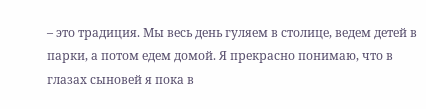– это традиция. Мы весь день гуляем в столице, ведем детей в парки, а потом едем домой. Я прекрасно понимаю, что в глазах сыновей я пока в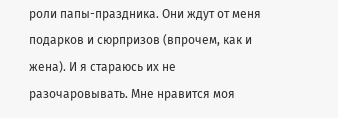роли папы-праздника. Они ждут от меня подарков и сюрпризов (впрочем, как и жена). И я стараюсь их не разочаровывать. Мне нравится моя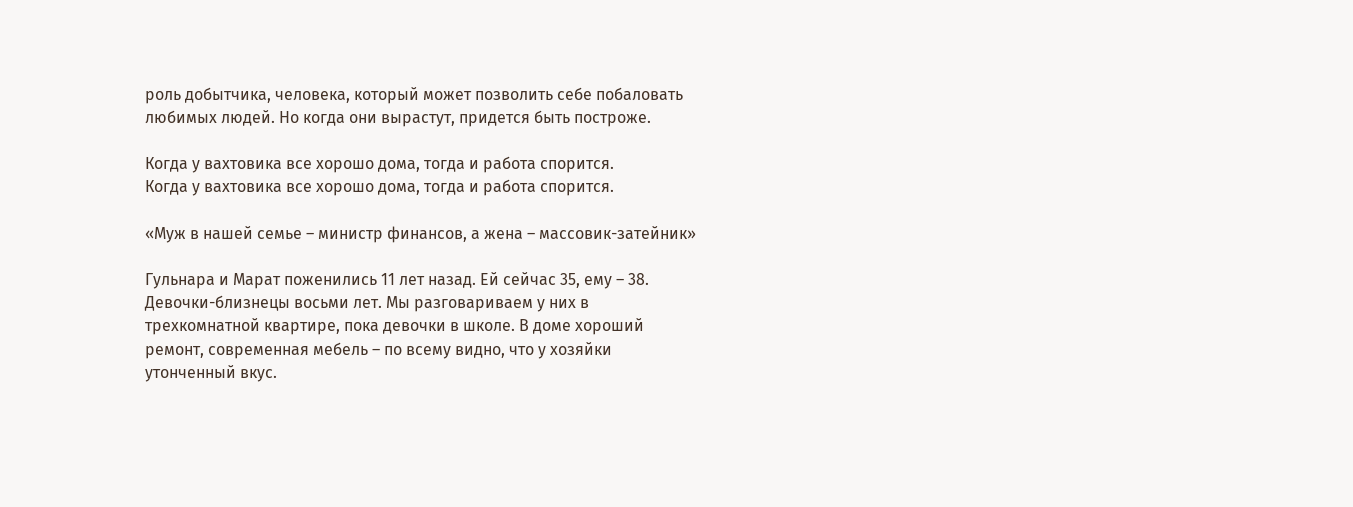роль добытчика, человека, который может позволить себе побаловать любимых людей. Но когда они вырастут, придется быть построже.

Когда у вахтовика все хорошо дома, тогда и работа спорится.
Когда у вахтовика все хорошо дома, тогда и работа спорится.

«Муж в нашей семье – министр финансов, а жена – массовик-затейник»

Гульнара и Марат поженились 11 лет назад. Ей сейчас 35, ему – 38. Девочки-близнецы восьми лет. Мы разговариваем у них в трехкомнатной квартире, пока девочки в школе. В доме хороший ремонт, современная мебель – по всему видно, что у хозяйки утонченный вкус.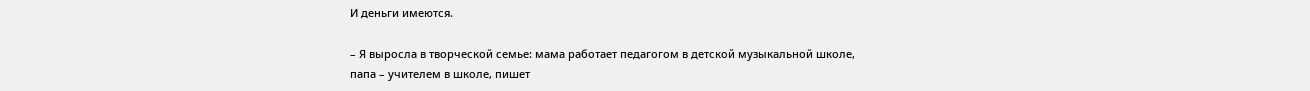И деньги имеются.

– Я выросла в творческой семье: мама работает педагогом в детской музыкальной школе, папа – учителем в школе, пишет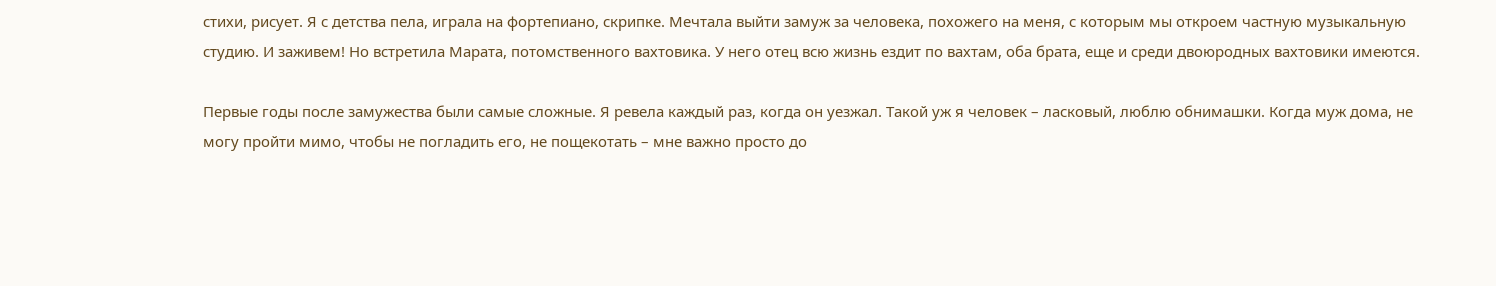стихи, рисует. Я с детства пела, играла на фортепиано, скрипке. Мечтала выйти замуж за человека, похожего на меня, с которым мы откроем частную музыкальную студию. И заживем! Но встретила Марата, потомственного вахтовика. У него отец всю жизнь ездит по вахтам, оба брата, еще и среди двоюродных вахтовики имеются.

Первые годы после замужества были самые сложные. Я ревела каждый раз, когда он уезжал. Такой уж я человек – ласковый, люблю обнимашки. Когда муж дома, не могу пройти мимо, чтобы не погладить его, не пощекотать – мне важно просто до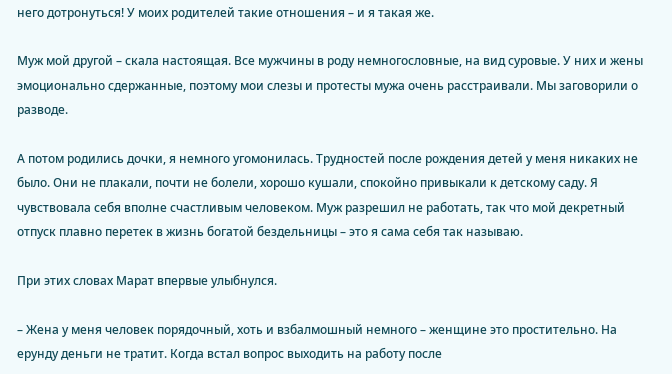него дотронуться! У моих родителей такие отношения – и я такая же.

Муж мой другой – скала настоящая. Все мужчины в роду немногословные, на вид суровые. У них и жены эмоционально сдержанные, поэтому мои слезы и протесты мужа очень расстраивали. Мы заговорили о разводе.

А потом родились дочки, я немного угомонилась. Трудностей после рождения детей у меня никаких не было. Они не плакали, почти не болели, хорошо кушали, спокойно привыкали к детскому саду. Я чувствовала себя вполне счастливым человеком. Муж разрешил не работать, так что мой декретный отпуск плавно перетек в жизнь богатой бездельницы – это я сама себя так называю.

При этих словах Марат впервые улыбнулся.

– Жена у меня человек порядочный, хоть и взбалмошный немного – женщине это простительно. На ерунду деньги не тратит. Когда встал вопрос выходить на работу после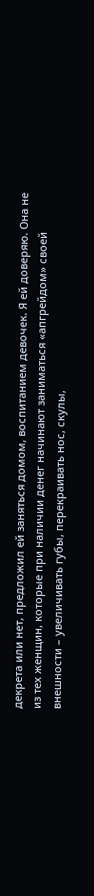декрета или нет, предложил ей заняться домом, воспитанием девочек. Я ей доверяю. Она не из тех женщин, которые при наличии денег начинают заниматься «апгрейдом» своей внешности – увеличивать губы, перекраивать нос, скулы,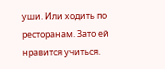уши. Или ходить по ресторанам. Зато ей нравится учиться.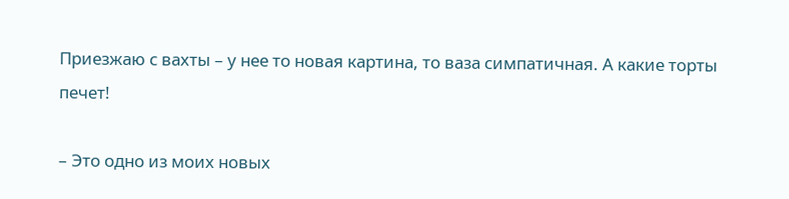Приезжаю с вахты – у нее то новая картина, то ваза симпатичная. А какие торты печет!

– Это одно из моих новых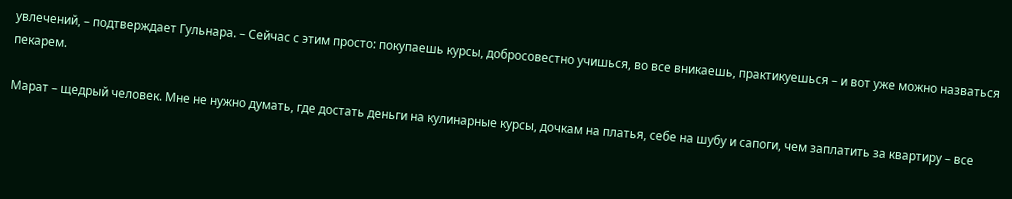увлечений, – подтверждает Гульнара. – Сейчас с этим просто: покупаешь курсы, добросовестно учишься, во все вникаешь, практикуешься – и вот уже можно назваться пекарем.

Марат – щедрый человек. Мне не нужно думать, где достать деньги на кулинарные курсы, дочкам на платья, себе на шубу и сапоги, чем заплатить за квартиру – все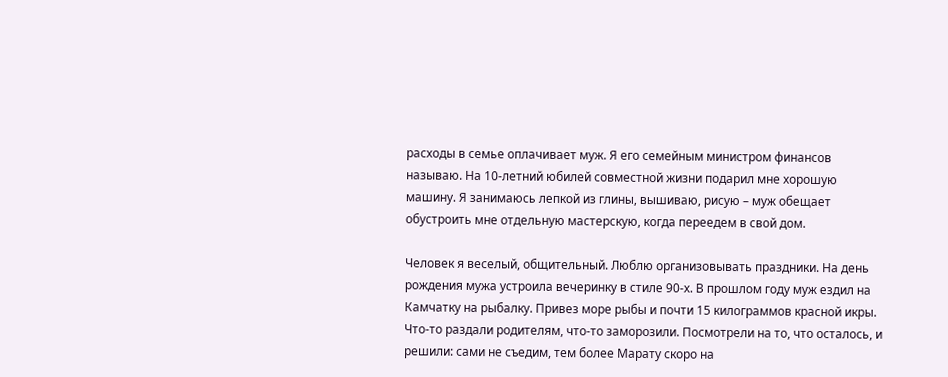расходы в семье оплачивает муж. Я его семейным министром финансов называю. На 10-летний юбилей совместной жизни подарил мне хорошую машину. Я занимаюсь лепкой из глины, вышиваю, рисую – муж обещает обустроить мне отдельную мастерскую, когда переедем в свой дом.

Человек я веселый, общительный. Люблю организовывать праздники. На день рождения мужа устроила вечеринку в стиле 90-х. В прошлом году муж ездил на Камчатку на рыбалку. Привез море рыбы и почти 15 килограммов красной икры. Что-то раздали родителям, что-то заморозили. Посмотрели на то, что осталось, и решили: сами не съедим, тем более Марату скоро на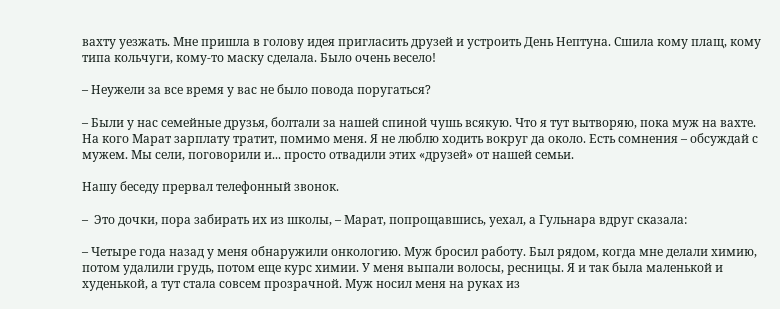вахту уезжать. Мне пришла в голову идея пригласить друзей и устроить День Нептуна. Сшила кому плащ, кому типа кольчуги, кому-то маску сделала. Было очень весело!

– Неужели за все время у вас не было повода поругаться?

– Были у нас семейные друзья, болтали за нашей спиной чушь всякую. Что я тут вытворяю, пока муж на вахте. На кого Марат зарплату тратит, помимо меня. Я не люблю ходить вокруг да около. Есть сомнения – обсуждай с мужем. Мы сели, поговорили и... просто отвадили этих «друзей» от нашей семьи.

Нашу беседу прервал телефонный звонок.

–  Это дочки, пора забирать их из школы, – Марат, попрощавшись, уехал, а Гульнара вдруг сказала:

– Четыре года назад у меня обнаружили онкологию. Муж бросил работу. Был рядом, когда мне делали химию, потом удалили грудь, потом еще курс химии. У меня выпали волосы, ресницы. Я и так была маленькой и худенькой, а тут стала совсем прозрачной. Муж носил меня на руках из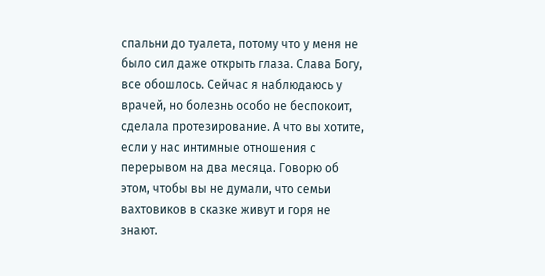спальни до туалета, потому что у меня не было сил даже открыть глаза. Слава Богу, все обошлось. Сейчас я наблюдаюсь у врачей, но болезнь особо не беспокоит, сделала протезирование. А что вы хотите, если у нас интимные отношения с перерывом на два месяца. Говорю об этом, чтобы вы не думали, что семьи вахтовиков в сказке живут и горя не знают.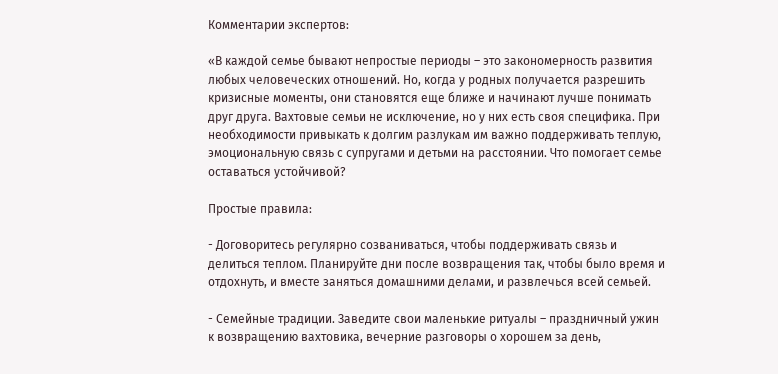Комментарии экспертов:

«В каждой семье бывают непростые периоды – это закономерность развития любых человеческих отношений. Но, когда у родных получается разрешить кризисные моменты, они становятся еще ближе и начинают лучше понимать друг друга. Вахтовые семьи не исключение, но у них есть своя специфика. При необходимости привыкать к долгим разлукам им важно поддерживать теплую, эмоциональную связь с супругами и детьми на расстоянии. Что помогает семье оставаться устойчивой?

Простые правила:

- Договоритесь регулярно созваниваться, чтобы поддерживать связь и делиться теплом. Планируйте дни после возвращения так, чтобы было время и отдохнуть, и вместе заняться домашними делами, и развлечься всей семьей.

- Семейные традиции. Заведите свои маленькие ритуалы – праздничный ужин к возвращению вахтовика, вечерние разговоры о хорошем за день,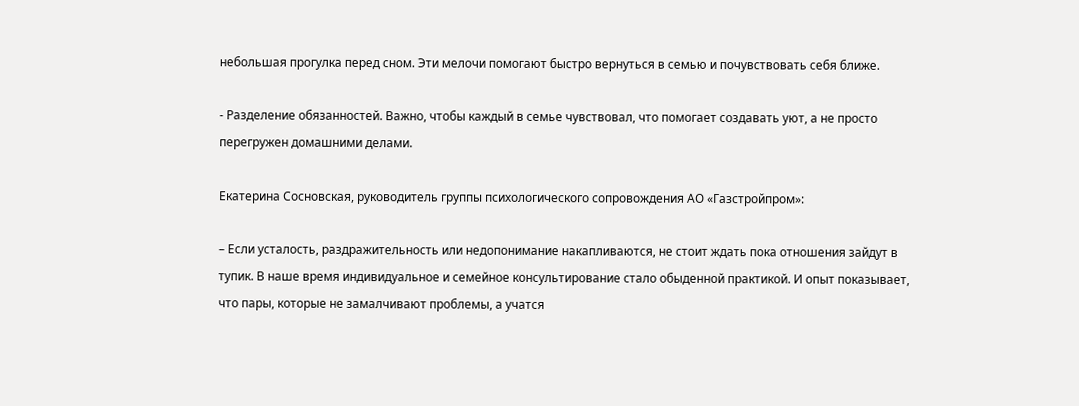небольшая прогулка перед сном. Эти мелочи помогают быстро вернуться в семью и почувствовать себя ближе.

- Разделение обязанностей. Важно, чтобы каждый в семье чувствовал, что помогает создавать уют, а не просто перегружен домашними делами.

Екатерина Сосновская, руководитель группы психологического сопровождения АО «Газстройпром»:

– Если усталость, раздражительность или недопонимание накапливаются, не стоит ждать пока отношения зайдут в тупик. В наше время индивидуальное и семейное консультирование стало обыденной практикой. И опыт показывает, что пары, которые не замалчивают проблемы, а учатся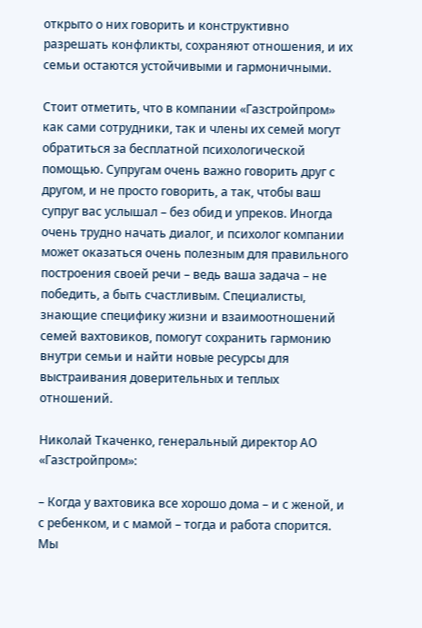открыто о них говорить и конструктивно разрешать конфликты, сохраняют отношения, и их семьи остаются устойчивыми и гармоничными.

Стоит отметить, что в компании «Газстройпром» как сами сотрудники, так и члены их семей могут обратиться за бесплатной психологической помощью. Супругам очень важно говорить друг с другом, и не просто говорить, а так, чтобы ваш супруг вас услышал – без обид и упреков. Иногда очень трудно начать диалог, и психолог компании может оказаться очень полезным для правильного построения своей речи – ведь ваша задача – не победить, а быть счастливым. Специалисты, знающие специфику жизни и взаимоотношений семей вахтовиков, помогут сохранить гармонию внутри семьи и найти новые ресурсы для выстраивания доверительных и теплых отношений.

Николай Ткаченко, генеральный директор АО «Газстройпром»:

– Когда у вахтовика все хорошо дома – и с женой, и с ребенком, и с мамой – тогда и работа спорится. Мы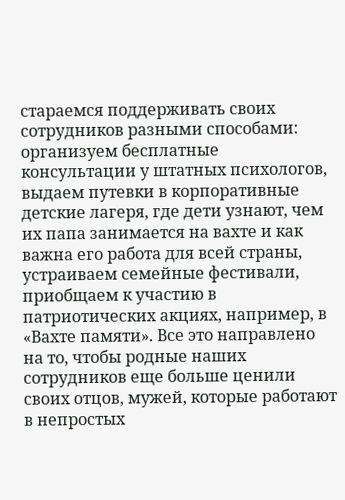стараемся поддерживать своих сотрудников разными способами: организуем бесплатные консультации у штатных психологов, выдаем путевки в корпоративные детские лагеря, где дети узнают, чем их папа занимается на вахте и как важна его работа для всей страны, устраиваем семейные фестивали, приобщаем к участию в патриотических акциях, например, в «Вахте памяти». Все это направлено на то, чтобы родные наших сотрудников еще больше ценили своих отцов, мужей, которые работают в непростых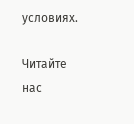условиях.

Читайте нас